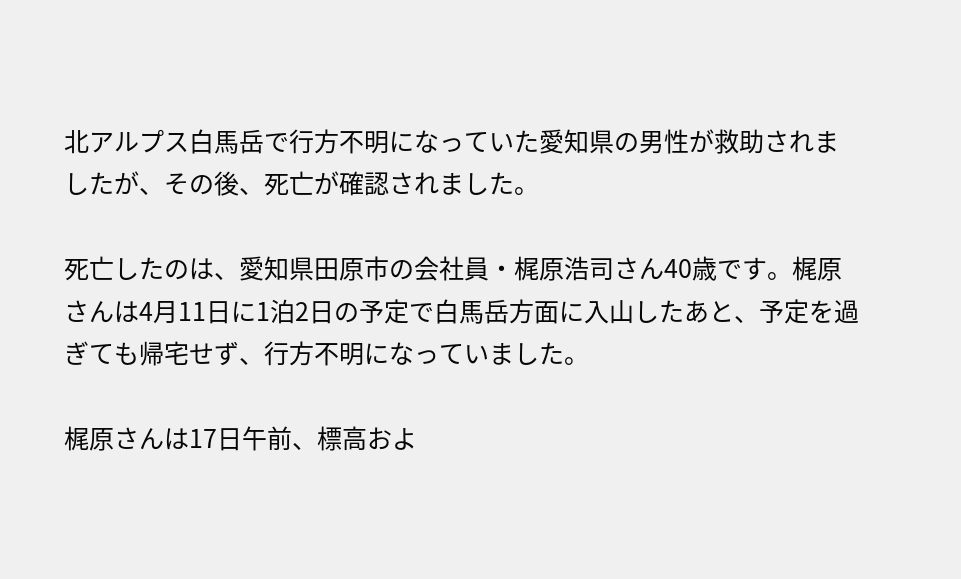北アルプス白馬岳で行方不明になっていた愛知県の男性が救助されましたが、その後、死亡が確認されました。

死亡したのは、愛知県田原市の会社員・梶原浩司さん40歳です。梶原さんは4月11日に1泊2日の予定で白馬岳方面に入山したあと、予定を過ぎても帰宅せず、行方不明になっていました。

梶原さんは17日午前、標高およ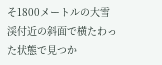そ1800メートルの大雪渓付近の斜面で横たわった状態で見つか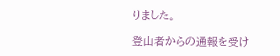りました。

登山者からの通報を受け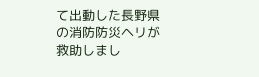て出動した長野県の消防防災ヘリが救助しまし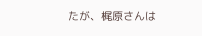たが、梶原さんは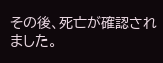その後、死亡が確認されました。